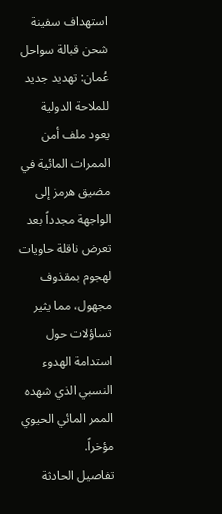استهداف سفينة شحن قبالة سواحل عُمان: تهديد جديد للملاحة الدولية
يعود ملف أمن الممرات المائية في مضيق هرمز إلى الواجهة مجدداً بعد تعرض ناقلة حاويات لهجوم بمقذوف مجهول، مما يثير تساؤلات حول استدامة الهدوء النسبي الذي شهده الممر المائي الحيوي مؤخراً.
تفاصيل الحادثة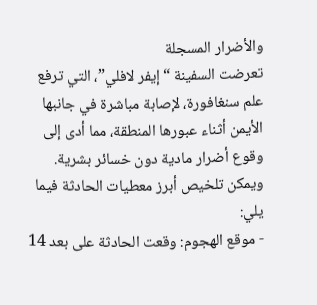والأضرار المسجلة
تعرضت السفينة “إيفر لافلي”، التي ترفع علم سنغافورة، لإصابة مباشرة في جانبها الأيمن أثناء عبورها المنطقة، مما أدى إلى وقوع أضرار مادية دون خسائر بشرية. ويمكن تلخيص أبرز معطيات الحادثة فيما يلي:
- موقع الهجوم: وقعت الحادثة على بعد 14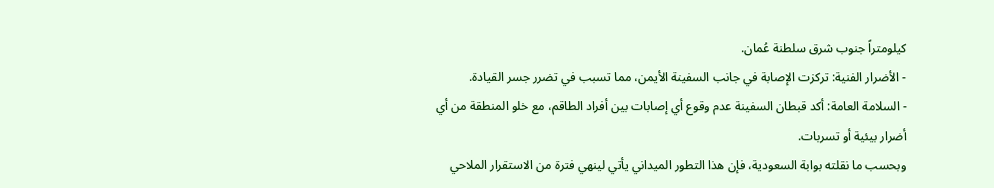كيلومتراً جنوب شرق سلطنة عُمان.
- الأضرار الفنية: تركزت الإصابة في جانب السفينة الأيمن، مما تسبب في تضرر جسر القيادة.
- السلامة العامة: أكد قبطان السفينة عدم وقوع أي إصابات بين أفراد الطاقم، مع خلو المنطقة من أي أضرار بيئية أو تسربات.
وبحسب ما نقلته بوابة السعودية، فإن هذا التطور الميداني يأتي لينهي فترة من الاستقرار الملاحي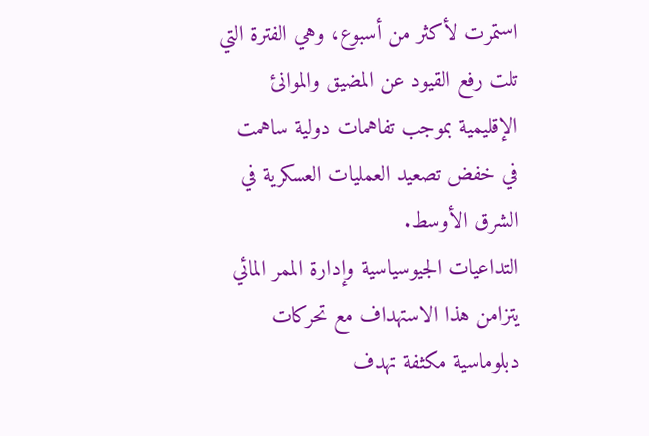استمرت لأكثر من أسبوع، وهي الفترة التي تلت رفع القيود عن المضيق والموانئ الإقليمية بموجب تفاهمات دولية ساهمت في خفض تصعيد العمليات العسكرية في الشرق الأوسط.
التداعيات الجيوسياسية وإدارة الممر المائي
يتزامن هذا الاستهداف مع تحركات دبلوماسية مكثفة تهدف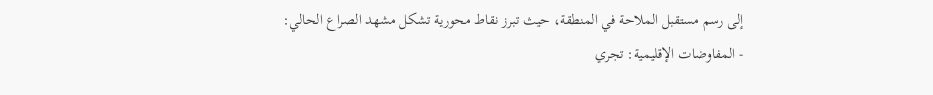إلى رسم مستقبل الملاحة في المنطقة، حيث تبرز نقاط محورية تشكل مشهد الصراع الحالي:
- المفاوضات الإقليمية: تجري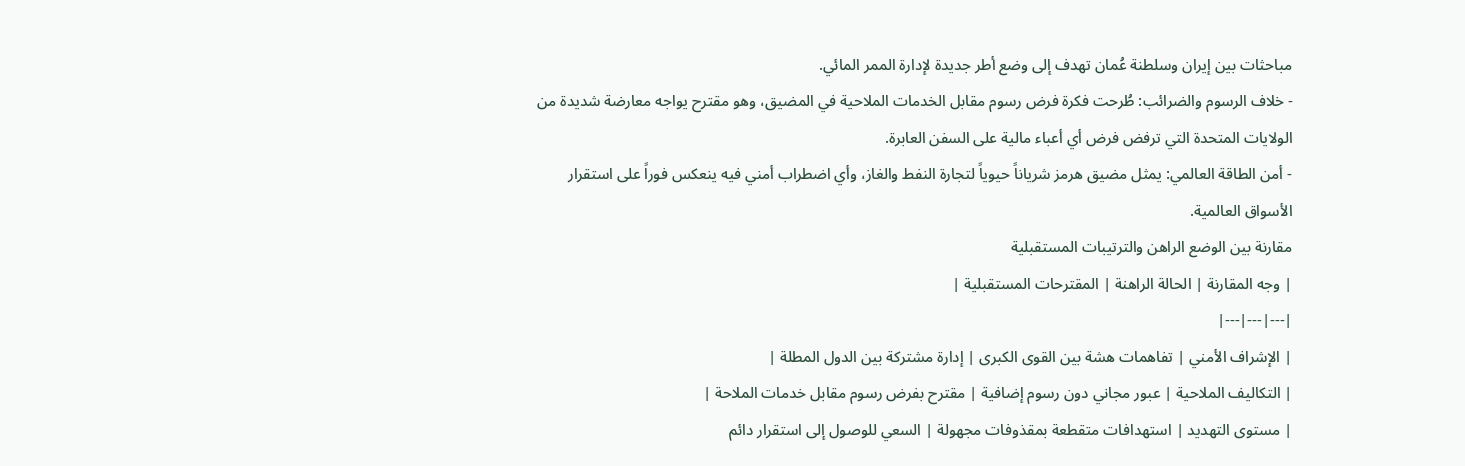مباحثات بين إيران وسلطنة عُمان تهدف إلى وضع أطر جديدة لإدارة الممر المائي.
- خلاف الرسوم والضرائب: طُرحت فكرة فرض رسوم مقابل الخدمات الملاحية في المضيق، وهو مقترح يواجه معارضة شديدة من الولايات المتحدة التي ترفض فرض أي أعباء مالية على السفن العابرة.
- أمن الطاقة العالمي: يمثل مضيق هرمز شرياناً حيوياً لتجارة النفط والغاز، وأي اضطراب أمني فيه ينعكس فوراً على استقرار الأسواق العالمية.
مقارنة بين الوضع الراهن والترتيبات المستقبلية
| وجه المقارنة | الحالة الراهنة | المقترحات المستقبلية |
|---|---|---|
| الإشراف الأمني | تفاهمات هشة بين القوى الكبرى | إدارة مشتركة بين الدول المطلة |
| التكاليف الملاحية | عبور مجاني دون رسوم إضافية | مقترح بفرض رسوم مقابل خدمات الملاحة |
| مستوى التهديد | استهدافات متقطعة بمقذوفات مجهولة | السعي للوصول إلى استقرار دائم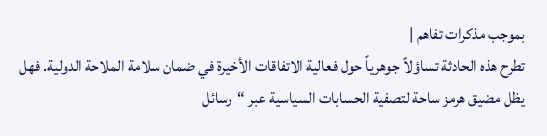بموجب مذكرات تفاهم |
تطرح هذه الحادثة تساؤلاً جوهرياً حول فعالية الاتفاقات الأخيرة في ضمان سلامة الملاحة الدولية. فهل يظل مضيق هرمز ساحة لتصفية الحسابات السياسية عبر “رسائل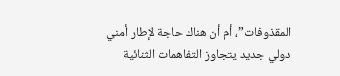المقذوفات”، أم أن هناك حاجة لإطار أمني دولي جديد يتجاوز التفاهمات الثنائية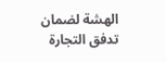الهشة لضمان تدفق التجارة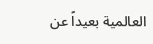العالمية بعيداً عن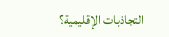التجاذبات الإقليمية؟